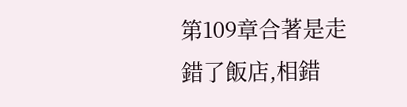第109章合著是走錯了飯店,相錯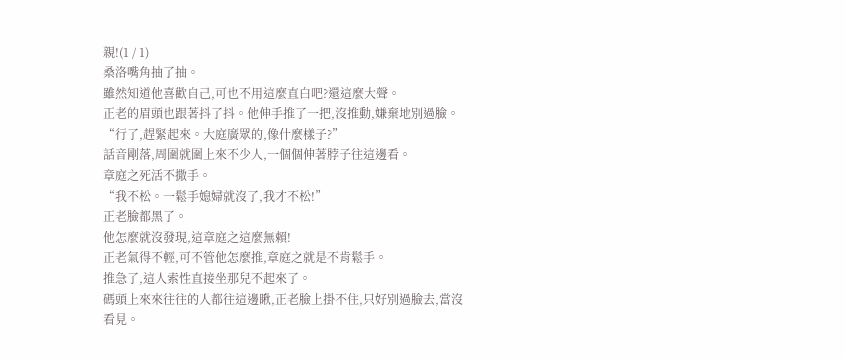親!(1 / 1)
桑洛嘴角抽了抽。
雖然知道他喜歡自己,可也不用這麼直白吧?還這麼大聲。
正老的眉頭也跟著抖了抖。他伸手推了一把,沒推動,嫌棄地別過臉。
“行了,趕緊起來。大庭廣眾的,像什麼樣子?”
話音剛落,周圍就圍上來不少人,一個個伸著脖子往這邊看。
章庭之死活不撒手。
“我不松。一鬆手媳婦就沒了,我才不松!”
正老臉都黑了。
他怎麼就沒發現,這章庭之這麼無賴!
正老氣得不輕,可不管他怎麼推,章庭之就是不肯鬆手。
推急了,這人索性直接坐那兒不起來了。
碼頭上來來往往的人都往這邊瞅,正老臉上掛不住,只好別過臉去,當沒看見。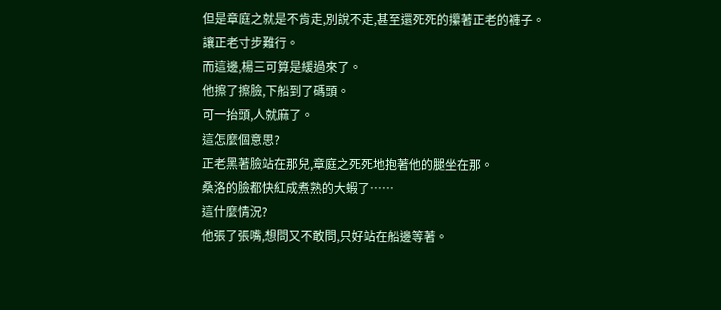但是章庭之就是不肯走,別說不走,甚至還死死的攥著正老的褲子。
讓正老寸步難行。
而這邊,楊三可算是緩過來了。
他擦了擦臉,下船到了碼頭。
可一抬頭,人就麻了。
這怎麼個意思?
正老黑著臉站在那兒,章庭之死死地抱著他的腿坐在那。
桑洛的臉都快紅成煮熟的大蝦了……
這什麼情況?
他張了張嘴,想問又不敢問,只好站在船邊等著。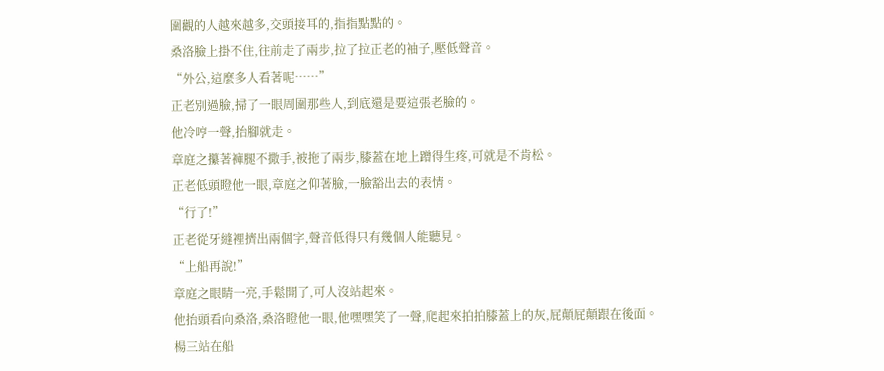圍觀的人越來越多,交頭接耳的,指指點點的。
桑洛臉上掛不住,往前走了兩步,拉了拉正老的袖子,壓低聲音。
“外公,這麼多人看著呢……”
正老別過臉,掃了一眼周圍那些人,到底還是要這張老臉的。
他冷哼一聲,抬腳就走。
章庭之攥著褲腿不撒手,被拖了兩步,膝蓋在地上蹭得生疼,可就是不肯松。
正老低頭瞪他一眼,章庭之仰著臉,一臉豁出去的表情。
“行了!”
正老從牙縫裡擠出兩個字,聲音低得只有幾個人能聽見。
“上船再說!”
章庭之眼睛一亮,手鬆開了,可人沒站起來。
他抬頭看向桑洛,桑洛瞪他一眼,他嘿嘿笑了一聲,爬起來拍拍膝蓋上的灰,屁顛屁顛跟在後面。
楊三站在船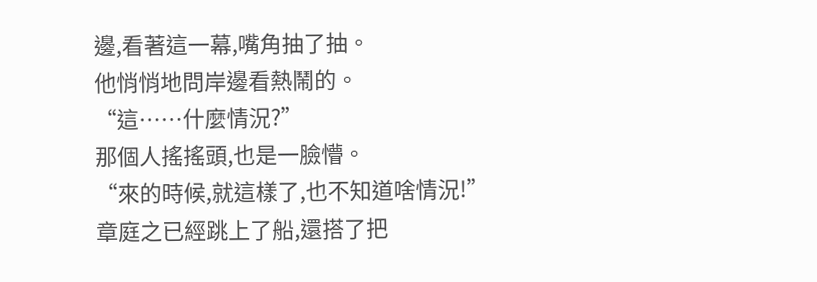邊,看著這一幕,嘴角抽了抽。
他悄悄地問岸邊看熱鬧的。
“這……什麼情況?”
那個人搖搖頭,也是一臉懵。
“來的時候,就這樣了,也不知道啥情況!”
章庭之已經跳上了船,還搭了把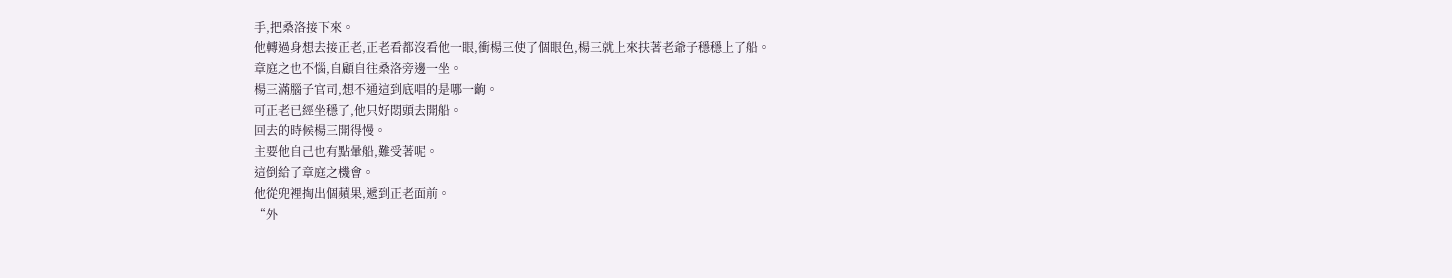手,把桑洛接下來。
他轉過身想去接正老,正老看都沒看他一眼,衝楊三使了個眼色,楊三就上來扶著老爺子穩穩上了船。
章庭之也不惱,自顧自往桑洛旁邊一坐。
楊三滿腦子官司,想不通這到底唱的是哪一齣。
可正老已經坐穩了,他只好悶頭去開船。
回去的時候楊三開得慢。
主要他自己也有點暈船,難受著呢。
這倒給了章庭之機會。
他從兜裡掏出個蘋果,遞到正老面前。
“外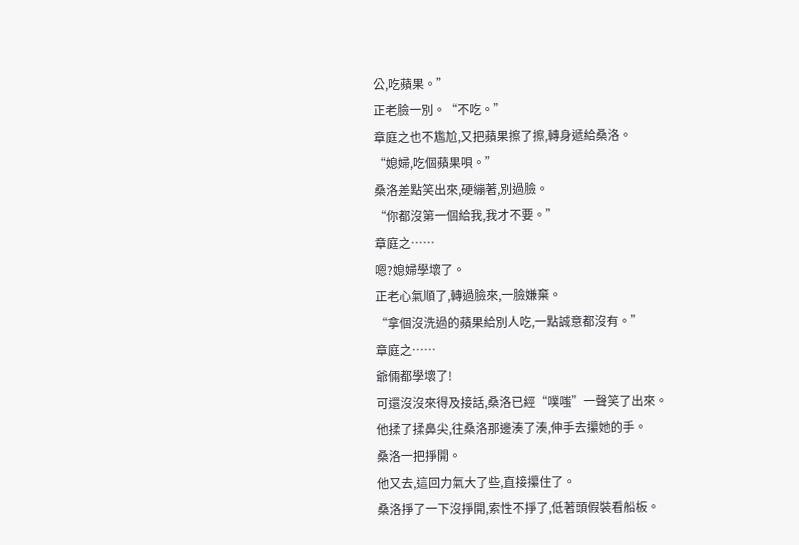公,吃蘋果。”
正老臉一別。“不吃。”
章庭之也不尷尬,又把蘋果擦了擦,轉身遞給桑洛。
“媳婦,吃個蘋果唄。”
桑洛差點笑出來,硬繃著,別過臉。
“你都沒第一個給我,我才不要。”
章庭之……
嗯?媳婦學壞了。
正老心氣順了,轉過臉來,一臉嫌棄。
“拿個沒洗過的蘋果給別人吃,一點誠意都沒有。”
章庭之……
爺倆都學壞了!
可還沒沒來得及接話,桑洛已經“噗嗤”一聲笑了出來。
他揉了揉鼻尖,往桑洛那邊湊了湊,伸手去攥她的手。
桑洛一把掙開。
他又去,這回力氣大了些,直接攥住了。
桑洛掙了一下沒掙開,索性不掙了,低著頭假裝看船板。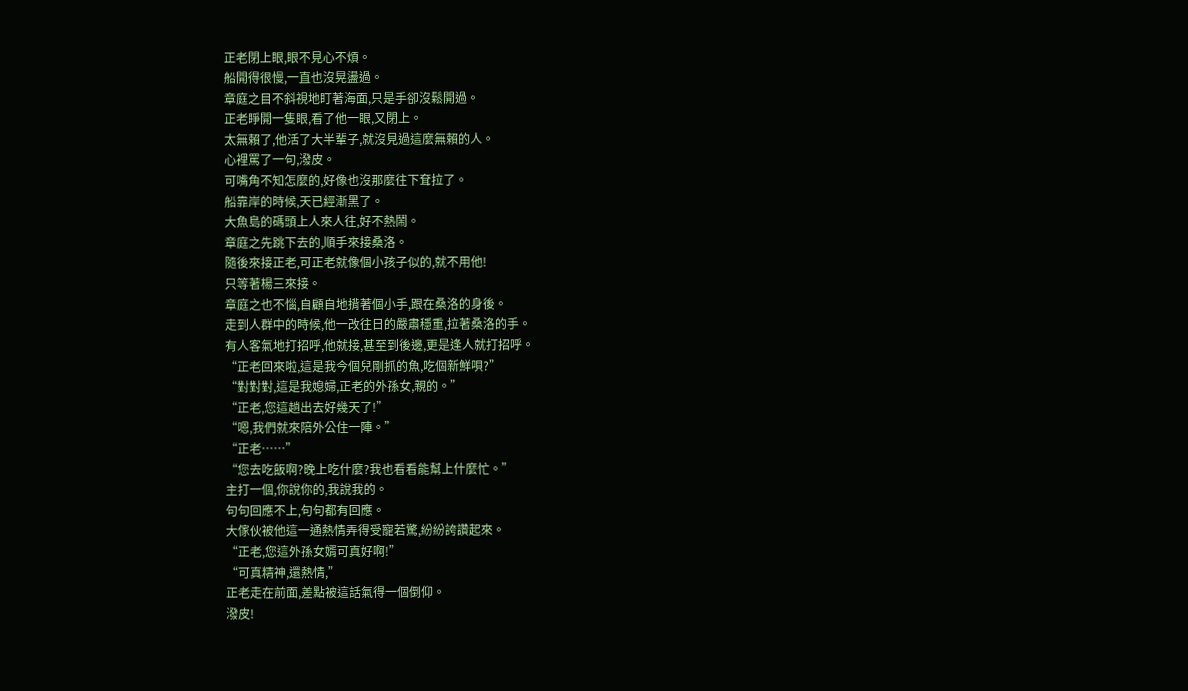正老閉上眼,眼不見心不煩。
船開得很慢,一直也沒晃盪過。
章庭之目不斜視地盯著海面,只是手卻沒鬆開過。
正老睜開一隻眼,看了他一眼,又閉上。
太無賴了,他活了大半輩子,就沒見過這麼無賴的人。
心裡罵了一句,潑皮。
可嘴角不知怎麼的,好像也沒那麼往下耷拉了。
船靠岸的時候,天已經漸黑了。
大魚島的碼頭上人來人往,好不熱鬧。
章庭之先跳下去的,順手來接桑洛。
隨後來接正老,可正老就像個小孩子似的,就不用他!
只等著楊三來接。
章庭之也不惱,自顧自地揹著個小手,跟在桑洛的身後。
走到人群中的時候,他一改往日的嚴肅穩重,拉著桑洛的手。
有人客氣地打招呼,他就接,甚至到後邊,更是逢人就打招呼。
“正老回來啦,這是我今個兒剛抓的魚,吃個新鮮唄?”
“對對對,這是我媳婦,正老的外孫女,親的。”
“正老,您這趟出去好幾天了!”
“嗯,我們就來陪外公住一陣。”
“正老……”
“您去吃飯啊?晚上吃什麼?我也看看能幫上什麼忙。”
主打一個,你說你的,我說我的。
句句回應不上,句句都有回應。
大傢伙被他這一通熱情弄得受寵若驚,紛紛誇讚起來。
“正老,您這外孫女婿可真好啊!”
“可真精神,還熱情,”
正老走在前面,差點被這話氣得一個倒仰。
潑皮!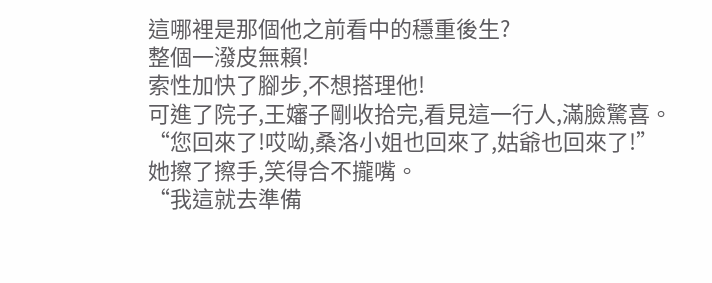這哪裡是那個他之前看中的穩重後生?
整個一潑皮無賴!
索性加快了腳步,不想搭理他!
可進了院子,王嬸子剛收拾完,看見這一行人,滿臉驚喜。
“您回來了!哎呦,桑洛小姐也回來了,姑爺也回來了!”
她擦了擦手,笑得合不攏嘴。
“我這就去準備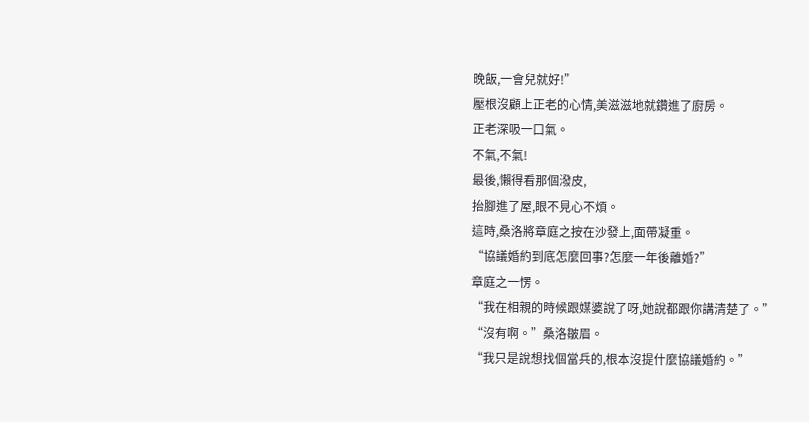晚飯,一會兒就好!”
壓根沒顧上正老的心情,美滋滋地就鑽進了廚房。
正老深吸一口氣。
不氣,不氣!
最後,懶得看那個潑皮,
抬腳進了屋,眼不見心不煩。
這時,桑洛將章庭之按在沙發上,面帶凝重。
“協議婚約到底怎麼回事?怎麼一年後離婚?”
章庭之一愣。
“我在相親的時候跟媒婆說了呀,她說都跟你講清楚了。”
“沒有啊。”桑洛皺眉。
“我只是說想找個當兵的,根本沒提什麼協議婚約。”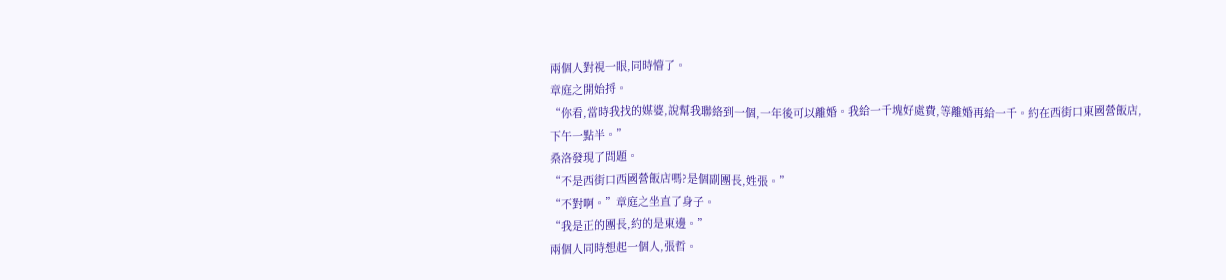兩個人對視一眼,同時懵了。
章庭之開始捋。
“你看,當時我找的媒婆,說幫我聯絡到一個,一年後可以離婚。我給一千塊好處費,等離婚再給一千。約在西街口東國營飯店,下午一點半。”
桑洛發現了問題。
“不是西街口西國營飯店嗎?是個副團長,姓張。”
“不對啊。”章庭之坐直了身子。
“我是正的團長,約的是東邊。”
兩個人同時想起一個人,張哲。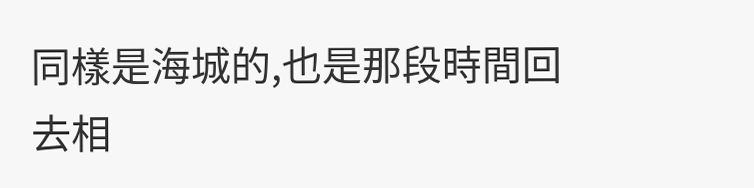同樣是海城的,也是那段時間回去相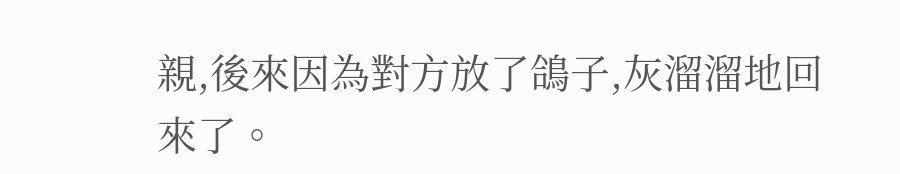親,後來因為對方放了鴿子,灰溜溜地回來了。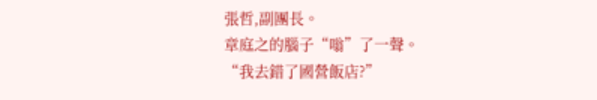張哲,副團長。
章庭之的腦子“嗡”了一聲。
“我去錯了國營飯店?”